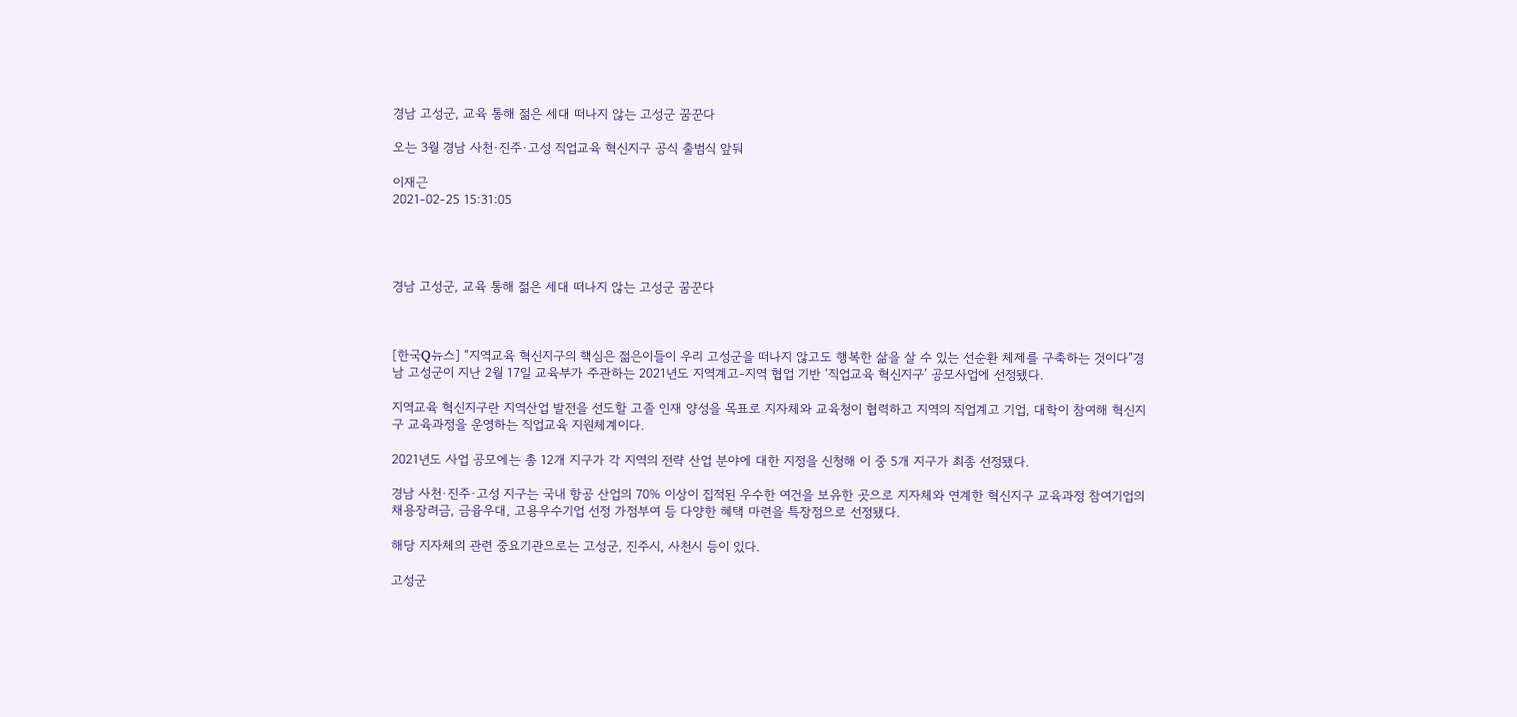경남 고성군, 교육 통해 젊은 세대 떠나지 않는 고성군 꿈꾼다

오는 3월 경남 사천·진주·고성 직업교육 혁신지구 공식 출범식 앞둬

이재근
2021-02-25 15:31:05




경남 고성군, 교육 통해 젊은 세대 떠나지 않는 고성군 꿈꾼다



[한국Q뉴스] “지역교육 혁신지구의 핵심은 젊은이들이 우리 고성군을 떠나지 않고도 행복한 삶을 살 수 있는 선순환 체제를 구축하는 것이다”경남 고성군이 지난 2월 17일 교육부가 주관하는 2021년도 지역계고-지역 협업 기반 ‘직업교육 혁신지구’ 공모사업에 선정됐다.

지역교육 혁신지구란 지역산업 발전을 선도할 고졸 인재 양성을 목표로 지자체와 교육청이 협력하고 지역의 직업계고 기업, 대학이 참여해 혁신지구 교육과정을 운영하는 직업교육 지원체계이다.

2021년도 사업 공모에는 총 12개 지구가 각 지역의 전략 산업 분야에 대한 지정을 신청해 이 중 5개 지구가 최종 선정됐다.

경남 사천·진주·고성 지구는 국내 항공 산업의 70% 이상이 집적된 우수한 여건을 보유한 곳으로 지자체와 연계한 혁신지구 교육과정 참여기업의 채용장려금, 금융우대, 고용우수기업 선정 가점부여 등 다양한 혜택 마련을 특장점으로 선정됐다.

해당 지자체의 관련 중요기관으로는 고성군, 진주시, 사천시 등이 있다.

고성군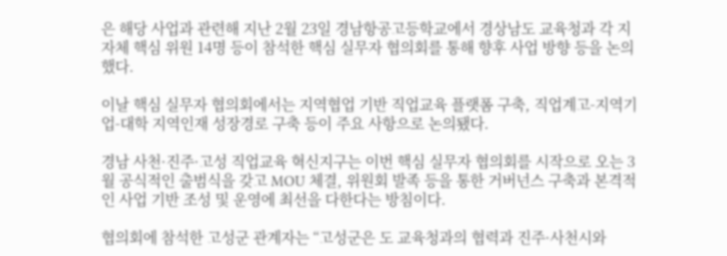은 해당 사업과 관련해 지난 2월 23일 경남항공고등학교에서 경상남도 교육청과 각 지자체 핵심 위원 14명 등이 참석한 핵심 실무자 협의회를 통해 향후 사업 방향 등을 논의했다.

이날 핵심 실무자 협의회에서는 지역협업 기반 직업교육 플랫폼 구축, 직업계고-지역기업-대학 지역인재 성장경로 구축 등이 주요 사항으로 논의됐다.

경남 사천·진주·고성 직업교육 혁신지구는 이번 핵심 실무자 협의회를 시작으로 오는 3월 공식적인 출범식을 갖고 MOU 체결, 위원회 발족 등을 통한 거버넌스 구축과 본격적인 사업 기반 조성 및 운영에 최선을 다한다는 방침이다.

협의회에 참석한 고성군 관계자는 “고성군은 도 교육청과의 협력과 진주·사천시와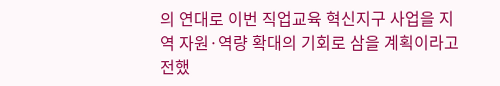의 연대로 이번 직업교육 혁신지구 사업을 지역 자원·역량 확대의 기회로 삼을 계획이라고 전했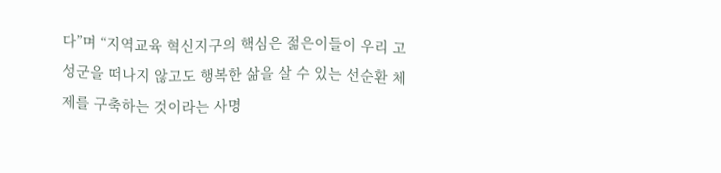다”며 “지역교육 혁신지구의 핵심은 젊은이들이 우리 고성군을 떠나지 않고도 행복한 삶을 살 수 있는 선순환 체제를 구축하는 것이라는 사명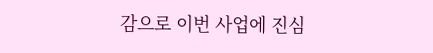감으로 이번 사업에 진심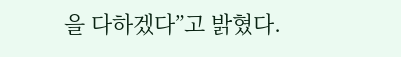을 다하겠다”고 밝혔다.